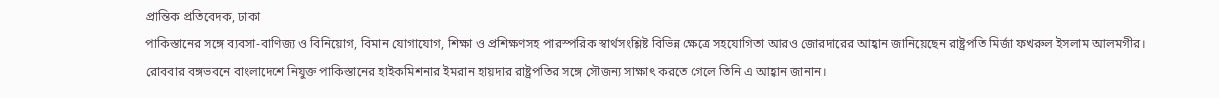প্রান্তিক প্রতিবেদক, ঢাকা
পাকিস্তানের সঙ্গে ব্যবসা-বাণিজ্য ও বিনিয়োগ, বিমান যোগাযোগ, শিক্ষা ও প্রশিক্ষণসহ পারস্পরিক স্বার্থসংশ্লিষ্ট বিভিন্ন ক্ষেত্রে সহযোগিতা আরও জোরদারের আহ্বান জানিয়েছেন রাষ্ট্রপতি মির্জা ফখরুল ইসলাম আলমগীর।
রোববার বঙ্গভবনে বাংলাদেশে নিযুক্ত পাকিস্তানের হাইকমিশনার ইমরান হায়দার রাষ্ট্রপতির সঙ্গে সৌজন্য সাক্ষাৎ করতে গেলে তিনি এ আহ্বান জানান।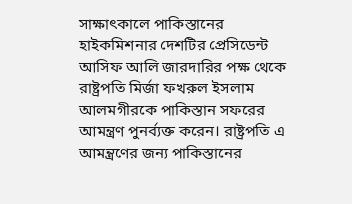সাক্ষাৎকালে পাকিস্তানের হাইকমিশনার দেশটির প্রেসিডেন্ট আসিফ আলি জারদারির পক্ষ থেকে রাষ্ট্রপতি মির্জা ফখরুল ইসলাম আলমগীরকে পাকিস্তান সফরের আমন্ত্রণ পুনর্ব্যক্ত করেন। রাষ্ট্রপতি এ আমন্ত্রণের জন্য পাকিস্তানের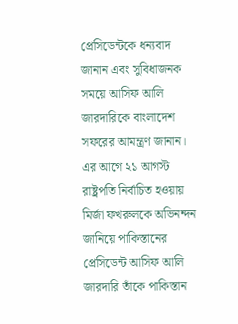প্রেসিডেন্টকে ধন্যবাদ জানান এবং সুবিধাজনক সময়ে আসিফ আলি জারদারিকে বাংলাদেশ সফরের আমন্ত্রণ জানান।
এর আগে ২১ আগস্ট রাষ্ট্রপতি নির্বাচিত হওয়ায় মির্জা ফখরুলকে অভিনন্দন জানিয়ে পাকিস্তানের প্রেসিডেন্ট আসিফ আলি জারদারি তাঁকে পাকিস্তান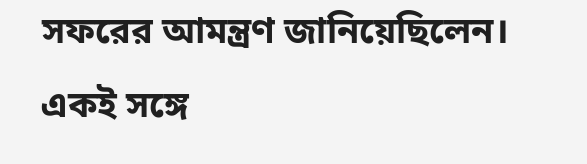সফরের আমন্ত্রণ জানিয়েছিলেন। একই সঙ্গে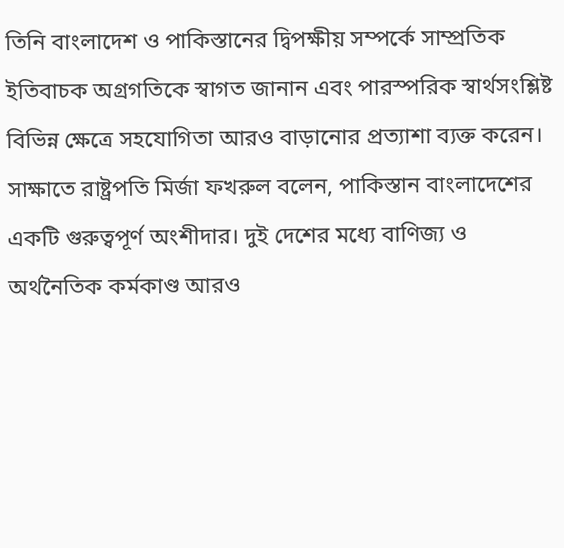তিনি বাংলাদেশ ও পাকিস্তানের দ্বিপক্ষীয় সম্পর্কে সাম্প্রতিক ইতিবাচক অগ্রগতিকে স্বাগত জানান এবং পারস্পরিক স্বার্থসংশ্লিষ্ট বিভিন্ন ক্ষেত্রে সহযোগিতা আরও বাড়ানোর প্রত্যাশা ব্যক্ত করেন।
সাক্ষাতে রাষ্ট্রপতি মির্জা ফখরুল বলেন, পাকিস্তান বাংলাদেশের একটি গুরুত্বপূর্ণ অংশীদার। দুই দেশের মধ্যে বাণিজ্য ও অর্থনৈতিক কর্মকাণ্ড আরও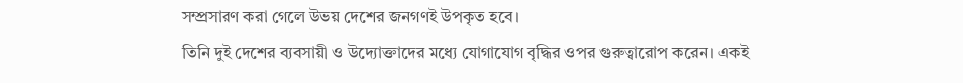সম্প্রসারণ করা গেলে উভয় দেশের জনগণই উপকৃত হবে।
তিনি দুই দেশের ব্যবসায়ী ও উদ্যোক্তাদের মধ্যে যোগাযোগ বৃদ্ধির ওপর গুরুত্বারোপ করেন। একই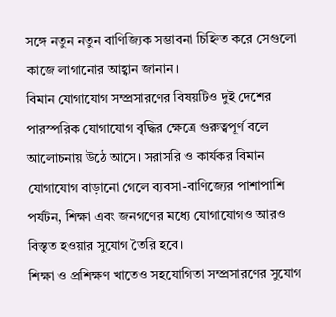সঙ্গে নতুন নতুন বাণিজ্যিক সম্ভাবনা চিহ্নিত করে সেগুলো কাজে লাগানোর আহ্বান জানান।
বিমান যোগাযোগ সম্প্রসারণের বিষয়টিও দুই দেশের পারস্পরিক যোগাযোগ বৃদ্ধির ক্ষেত্রে গুরুত্বপূর্ণ বলে আলোচনায় উঠে আসে। সরাসরি ও কার্যকর বিমান যোগাযোগ বাড়ানো গেলে ব্যবসা-বাণিজ্যের পাশাপাশি পর্যটন, শিক্ষা এবং জনগণের মধ্যে যোগাযোগও আরও বিস্তৃত হওয়ার সুযোগ তৈরি হবে।
শিক্ষা ও প্রশিক্ষণ খাতেও সহযোগিতা সম্প্রসারণের সুযোগ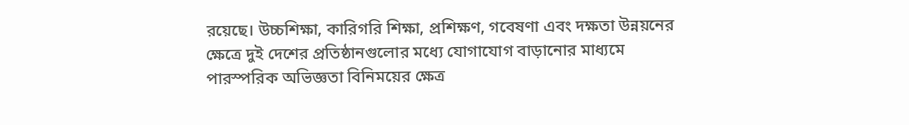রয়েছে। উচ্চশিক্ষা, কারিগরি শিক্ষা, প্রশিক্ষণ, গবেষণা এবং দক্ষতা উন্নয়নের ক্ষেত্রে দুই দেশের প্রতিষ্ঠানগুলোর মধ্যে যোগাযোগ বাড়ানোর মাধ্যমে পারস্পরিক অভিজ্ঞতা বিনিময়ের ক্ষেত্র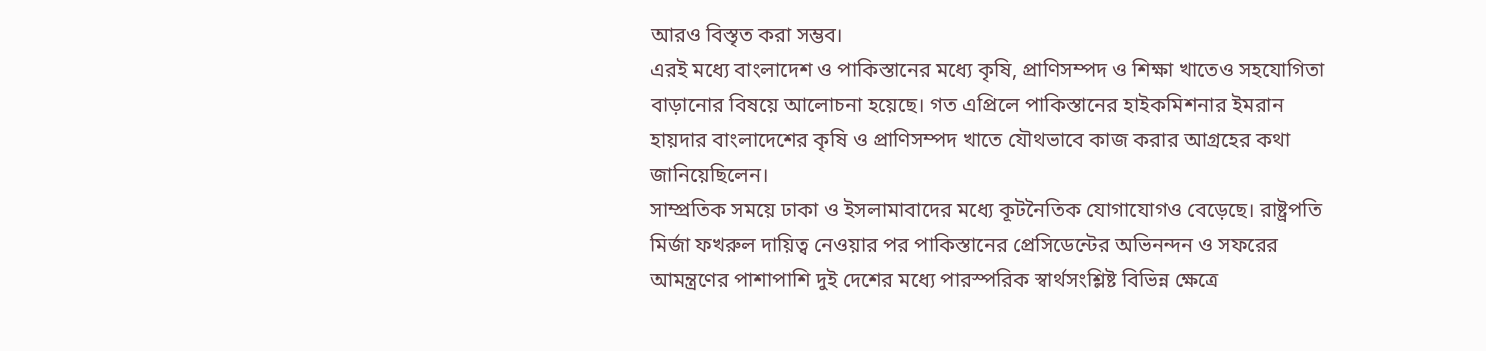আরও বিস্তৃত করা সম্ভব।
এরই মধ্যে বাংলাদেশ ও পাকিস্তানের মধ্যে কৃষি, প্রাণিসম্পদ ও শিক্ষা খাতেও সহযোগিতা বাড়ানোর বিষয়ে আলোচনা হয়েছে। গত এপ্রিলে পাকিস্তানের হাইকমিশনার ইমরান হায়দার বাংলাদেশের কৃষি ও প্রাণিসম্পদ খাতে যৌথভাবে কাজ করার আগ্রহের কথা জানিয়েছিলেন।
সাম্প্রতিক সময়ে ঢাকা ও ইসলামাবাদের মধ্যে কূটনৈতিক যোগাযোগও বেড়েছে। রাষ্ট্রপতি মির্জা ফখরুল দায়িত্ব নেওয়ার পর পাকিস্তানের প্রেসিডেন্টের অভিনন্দন ও সফরের আমন্ত্রণের পাশাপাশি দুই দেশের মধ্যে পারস্পরিক স্বার্থসংশ্লিষ্ট বিভিন্ন ক্ষেত্রে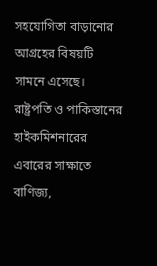সহযোগিতা বাড়ানোর আগ্রহের বিষয়টি সামনে এসেছে।
রাষ্ট্রপতি ও পাকিস্তানের হাইকমিশনারের এবারের সাক্ষাতে বাণিজ্য,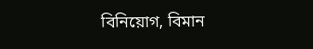বিনিয়োগ, বিমান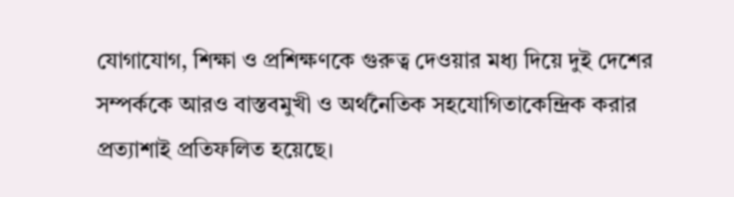যোগাযোগ, শিক্ষা ও প্রশিক্ষণকে গুরুত্ব দেওয়ার মধ্য দিয়ে দুই দেশের সম্পর্ককে আরও বাস্তবমুখী ও অর্থনৈতিক সহযোগিতাকেন্দ্রিক করার প্রত্যাশাই প্রতিফলিত হয়েছে।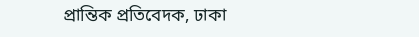প্রান্তিক প্রতিবেদক, ঢাকা